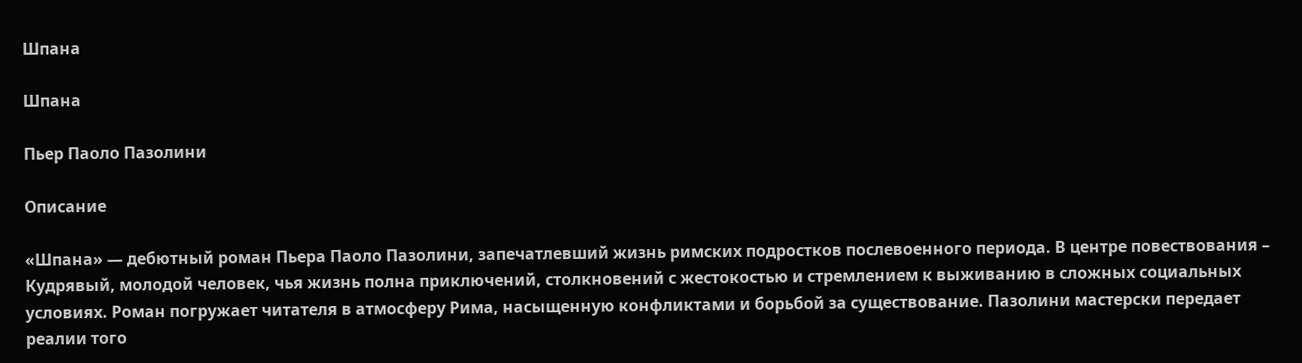Шпана

Шпана

Пьер Паоло Пазолини

Описание

«Шпана» — дебютный роман Пьера Паоло Пазолини, запечатлевший жизнь римских подростков послевоенного периода. В центре повествования – Кудрявый, молодой человек, чья жизнь полна приключений, столкновений с жестокостью и стремлением к выживанию в сложных социальных условиях. Роман погружает читателя в атмосферу Рима, насыщенную конфликтами и борьбой за существование. Пазолини мастерски передает реалии того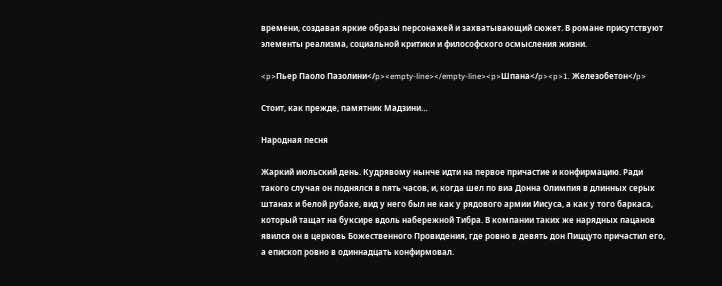времени, создавая яркие образы персонажей и захватывающий сюжет. В романе присутствуют элементы реализма, социальной критики и философского осмысления жизни.

<p>Пьер Паоло Пазолини</p><empty-line></empty-line><p>Шпана</p><p>1. Железобетон</p>

Стоит, как прежде, памятник Мадзини…

Народная песня

Жаркий июльский день. Кудрявому нынче идти на первое причастие и конфирмацию. Ради такого случая он поднялся в пять часов, и, когда шел по виа Донна Олимпия в длинных серых штанах и белой рубахе, вид у него был не как у рядового армии Иисуса, а как у того баркаса, который тащат на буксире вдоль набережной Тибра. В компании таких же нарядных пацанов явился он в церковь Божественного Провидения, где ровно в девять дон Пиццуто причастил его, а епископ ровно в одиннадцать конфирмовал.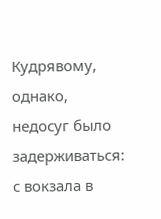Кудрявому, однако, недосуг было задерживаться: с вокзала в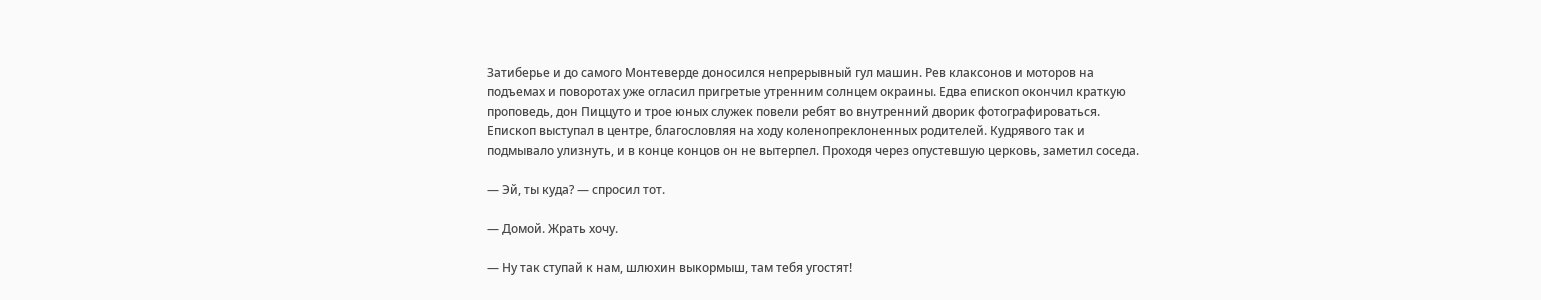Затиберье и до самого Монтеверде доносился непрерывный гул машин. Рев клаксонов и моторов на подъемах и поворотах уже огласил пригретые утренним солнцем окраины. Едва епископ окончил краткую проповедь, дон Пиццуто и трое юных служек повели ребят во внутренний дворик фотографироваться. Епископ выступал в центре, благословляя на ходу коленопреклоненных родителей. Кудрявого так и подмывало улизнуть, и в конце концов он не вытерпел. Проходя через опустевшую церковь, заметил соседа.

— Эй, ты куда? — спросил тот.

— Домой. Жрать хочу.

— Ну так ступай к нам, шлюхин выкормыш, там тебя угостят!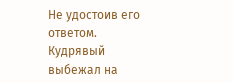Не удостоив его ответом. Кудрявый выбежал на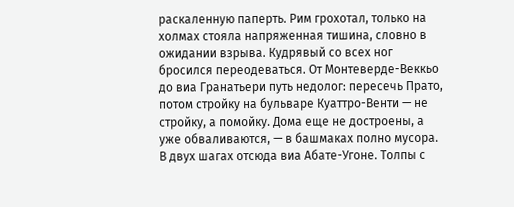раскаленную паперть. Рим грохотал, только на холмах стояла напряженная тишина, словно в ожидании взрыва. Кудрявый со всех ног бросился переодеваться. От Монтеверде-Веккьо до виа Гранатьери путь недолог: пересечь Прато, потом стройку на бульваре Куаттро-Венти — не стройку, а помойку. Дома еще не достроены, а уже обваливаются, — в башмаках полно мусора. В двух шагах отсюда виа Абате-Угоне. Толпы с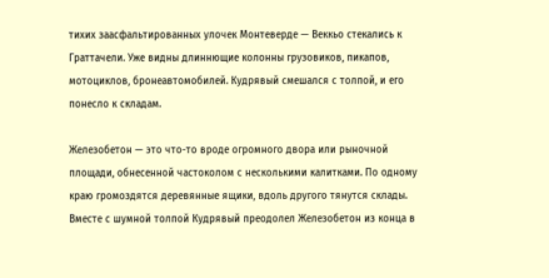тихих заасфальтированных улочек Монтеверде — Веккьо стекались к Граттачели. Уже видны длиннющие колонны грузовиков, пикапов, мотоциклов, бронеавтомобилей. Кудрявый смешался с толпой, и его понесло к складам.

Железобетон — это что-то вроде огромного двора или рыночной площади, обнесенной частоколом с несколькими калитками. По одному краю громоздятся деревянные ящики, вдоль другого тянутся склады. Вместе с шумной толпой Кудрявый преодолел Железобетон из конца в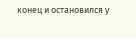конец и остановился у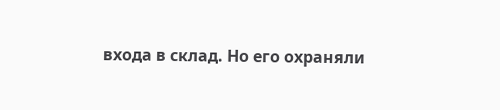входа в склад. Но его охраняли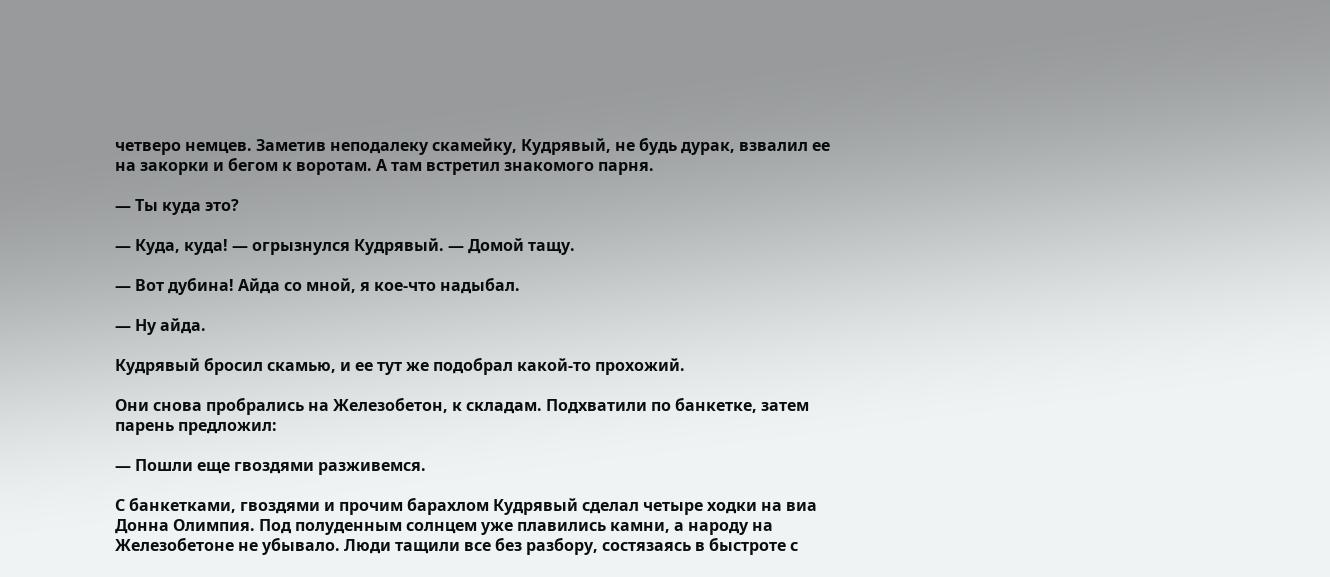четверо немцев. Заметив неподалеку скамейку, Кудрявый, не будь дурак, взвалил ее на закорки и бегом к воротам. А там встретил знакомого парня.

— Ты куда это?

— Куда, куда! — огрызнулся Кудрявый. — Домой тащу.

— Вот дубина! Айда со мной, я кое-что надыбал.

— Ну айда.

Кудрявый бросил скамью, и ее тут же подобрал какой-то прохожий.

Они снова пробрались на Железобетон, к складам. Подхватили по банкетке, затем парень предложил:

— Пошли еще гвоздями разживемся.

С банкетками, гвоздями и прочим барахлом Кудрявый сделал четыре ходки на виа Донна Олимпия. Под полуденным солнцем уже плавились камни, а народу на Железобетоне не убывало. Люди тащили все без разбору, состязаясь в быстроте с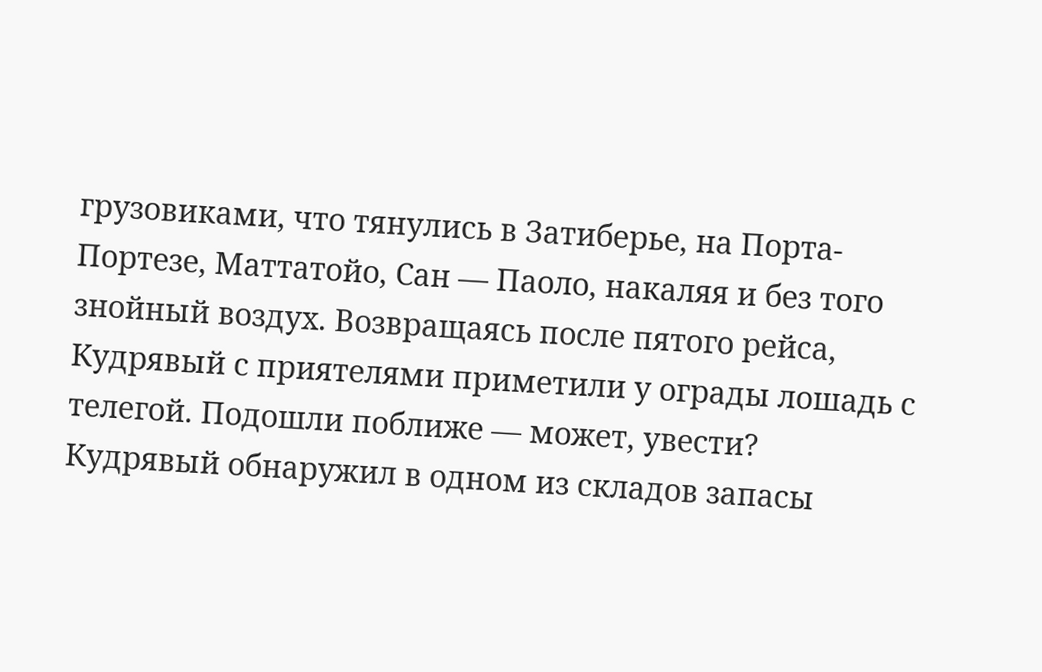грузовиками, что тянулись в Затиберье, на Порта-Портезе, Маттатойо, Сан — Паоло, накаляя и без того знойный воздух. Возвращаясь после пятого рейса, Кудрявый с приятелями приметили у ограды лошадь с телегой. Подошли поближе — может, увести? Кудрявый обнаружил в одном из складов запасы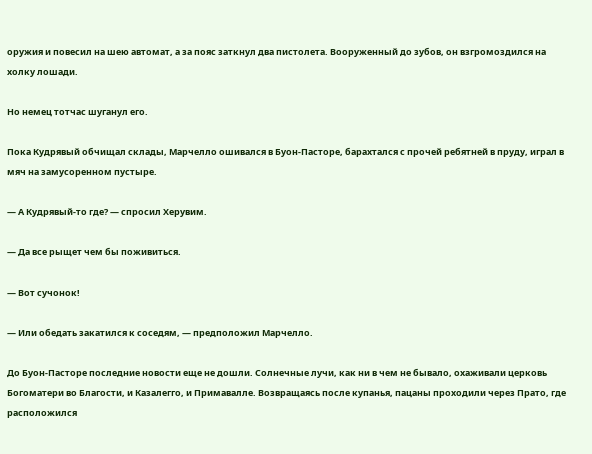оружия и повесил на шею автомат, а за пояс заткнул два пистолета. Вооруженный до зубов, он взгромоздился на холку лошади.

Но немец тотчас шуганул его.

Пока Кудрявый обчищал склады, Марчелло ошивался в Буон-Пасторе, барахтался с прочей ребятней в пруду, играл в мяч на замусоренном пустыре.

— А Кудрявый-то где? — спросил Херувим.

— Да все рыщет чем бы поживиться.

— Вот сучонок!

— Или обедать закатился к соседям, — предположил Марчелло.

До Буон-Пасторе последние новости еще не дошли. Солнечные лучи, как ни в чем не бывало, охаживали церковь Богоматери во Благости, и Казалегго, и Примавалле. Возвращаясь после купанья, пацаны проходили через Прато, где расположился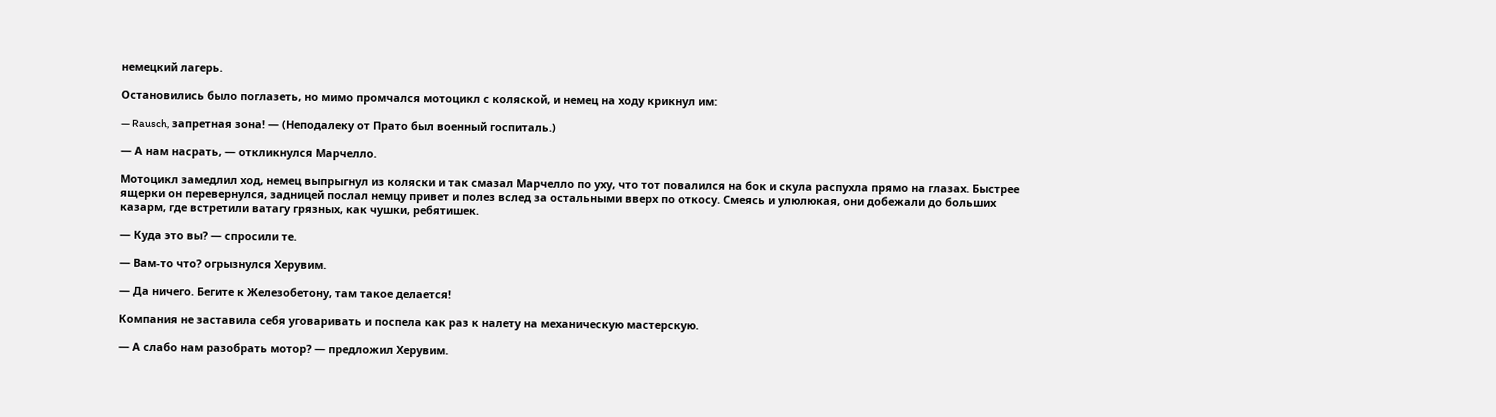немецкий лагерь.

Остановились было поглазеть, но мимо промчался мотоцикл с коляской, и немец на ходу крикнул им:

— Rausch, запретная зона! — (Неподалеку от Прато был военный госпиталь.)

— А нам насрать, — откликнулся Марчелло.

Мотоцикл замедлил ход, немец выпрыгнул из коляски и так смазал Марчелло по уху, что тот повалился на бок и скула распухла прямо на глазах. Быстрее ящерки он перевернулся, задницей послал немцу привет и полез вслед за остальными вверх по откосу. Смеясь и улюлюкая, они добежали до больших казарм, где встретили ватагу грязных, как чушки, ребятишек.

— Куда это вы? — спросили те.

— Вам-то что? огрызнулся Херувим.

— Да ничего. Бегите к Железобетону, там такое делается!

Компания не заставила себя уговаривать и поспела как раз к налету на механическую мастерскую.

— А слабо нам разобрать мотор? — предложил Херувим.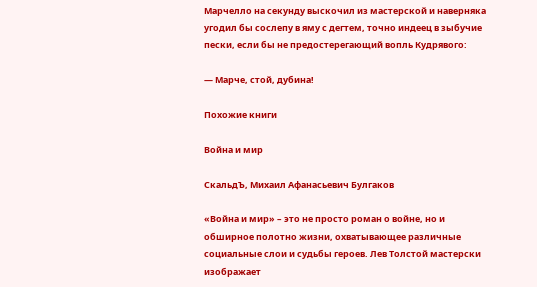Марчелло на секунду выскочил из мастерской и наверняка угодил бы сослепу в яму с дегтем, точно индеец в зыбучие пески, если бы не предостерегающий вопль Кудрявого:

— Марче, стой, дубина!

Похожие книги

Война и мир

СкальдЪ, Михаил Афанасьевич Булгаков

«Война и мир» – это не просто роман о войне, но и обширное полотно жизни, охватывающее различные социальные слои и судьбы героев. Лев Толстой мастерски изображает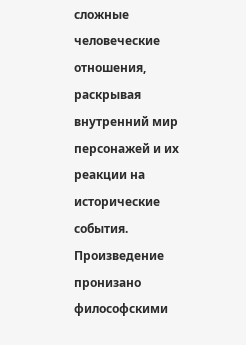сложные человеческие отношения, раскрывая внутренний мир персонажей и их реакции на исторические события. Произведение пронизано философскими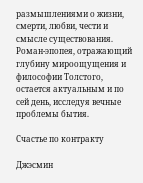размышлениями о жизни, смерти, любви, чести и смысле существования. Роман-эпопея, отражающий глубину мироощущения и философии Толстого, остается актуальным и по сей день, исследуя вечные проблемы бытия.

Счастье по контракту

Джэсмин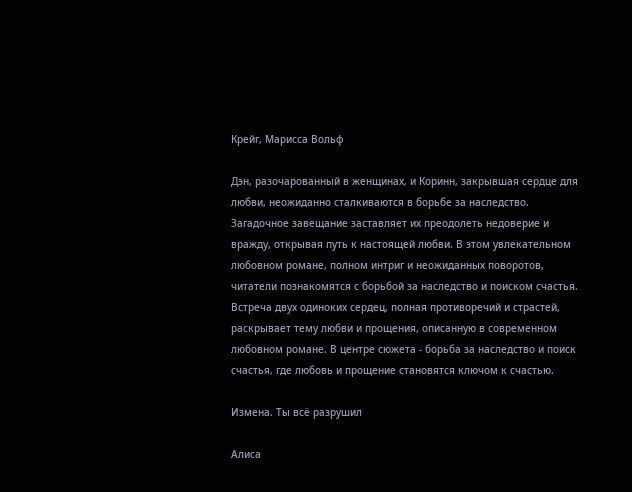Крейг, Марисса Вольф

Дэн, разочарованный в женщинах, и Коринн, закрывшая сердце для любви, неожиданно сталкиваются в борьбе за наследство. Загадочное завещание заставляет их преодолеть недоверие и вражду, открывая путь к настоящей любви. В этом увлекательном любовном романе, полном интриг и неожиданных поворотов, читатели познакомятся с борьбой за наследство и поиском счастья. Встреча двух одиноких сердец, полная противоречий и страстей, раскрывает тему любви и прощения, описанную в современном любовном романе. В центре сюжета - борьба за наследство и поиск счастья, где любовь и прощение становятся ключом к счастью.

Измена. Ты всё разрушил

Алиса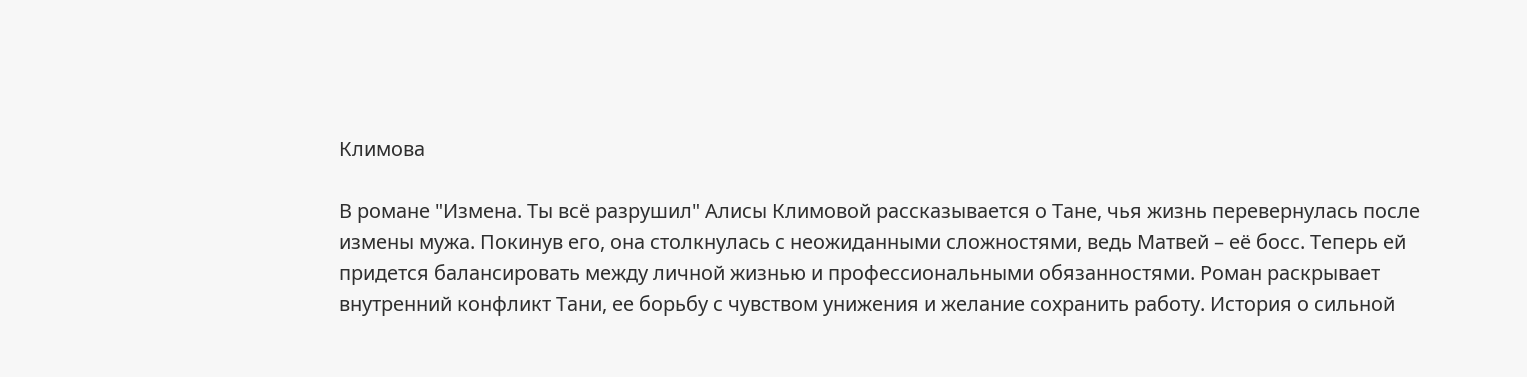Климова

В романе "Измена. Ты всё разрушил" Алисы Климовой рассказывается о Тане, чья жизнь перевернулась после измены мужа. Покинув его, она столкнулась с неожиданными сложностями, ведь Матвей – её босс. Теперь ей придется балансировать между личной жизнью и профессиональными обязанностями. Роман раскрывает внутренний конфликт Тани, ее борьбу с чувством унижения и желание сохранить работу. История о сильной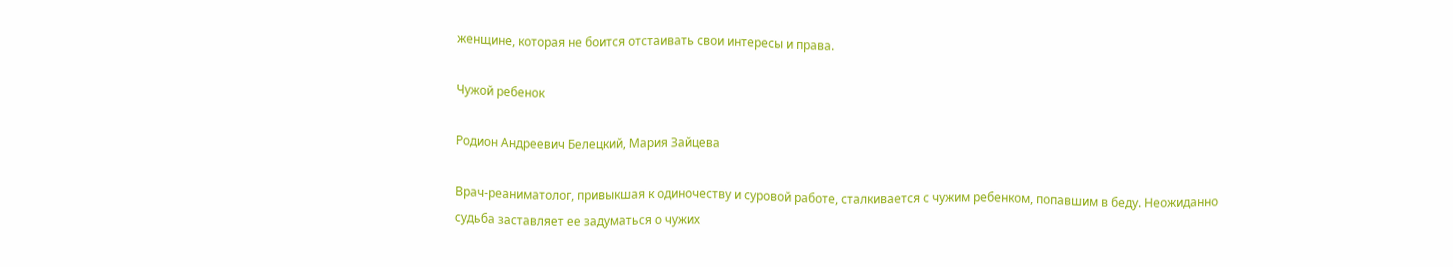женщине, которая не боится отстаивать свои интересы и права.

Чужой ребенок

Родион Андреевич Белецкий, Мария Зайцева

Врач-реаниматолог, привыкшая к одиночеству и суровой работе, сталкивается с чужим ребенком, попавшим в беду. Неожиданно судьба заставляет ее задуматься о чужих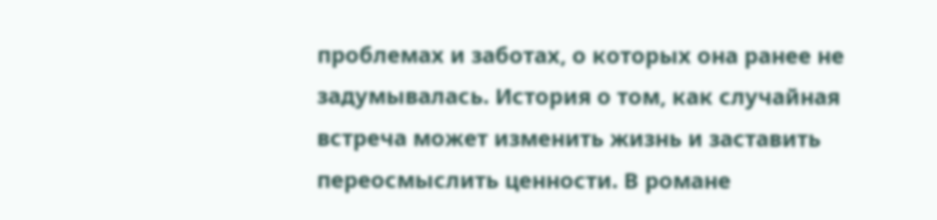проблемах и заботах, о которых она ранее не задумывалась. История о том, как случайная встреча может изменить жизнь и заставить переосмыслить ценности. В романе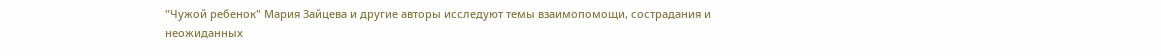"Чужой ребенок" Мария Зайцева и другие авторы исследуют темы взаимопомощи, сострадания и неожиданных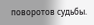поворотов судьбы.